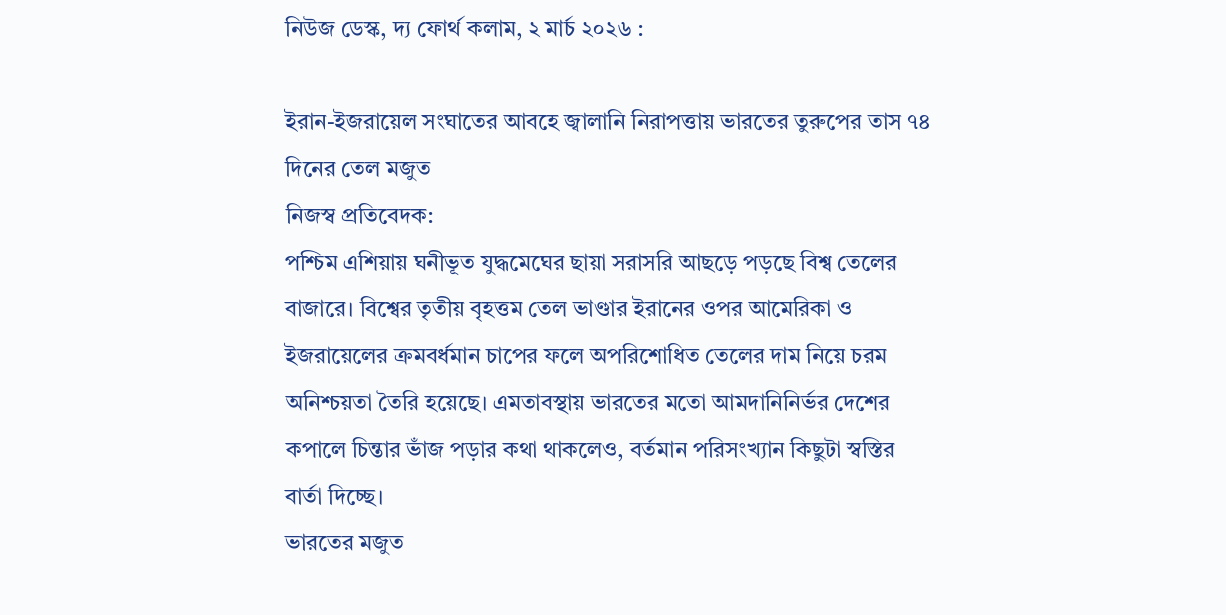নিউজ ডেস্ক, দ্য ফোর্থ কলাম, ২ মার্চ ২০২৬ :

ইরান-ইজরায়েল সংঘাতের আবহে জ্বালানি নিরাপত্তায় ভারতের তুরুপের তাস ৭৪ দিনের তেল মজুত
নিজস্ব প্রতিবেদক:
পশ্চিম এশিয়ায় ঘনীভূত যুদ্ধমেঘের ছায়া সরাসরি আছড়ে পড়ছে বিশ্ব তেলের বাজারে। বিশ্বের তৃতীয় বৃহত্তম তেল ভাণ্ডার ইরানের ওপর আমেরিকা ও ইজরায়েলের ক্রমবর্ধমান চাপের ফলে অপরিশোধিত তেলের দাম নিয়ে চরম অনিশ্চয়তা তৈরি হয়েছে। এমতাবস্থায় ভারতের মতো আমদানিনির্ভর দেশের কপালে চিন্তার ভাঁজ পড়ার কথা থাকলেও, বর্তমান পরিসংখ্যান কিছুটা স্বস্তির বার্তা দিচ্ছে।
ভারতের মজুত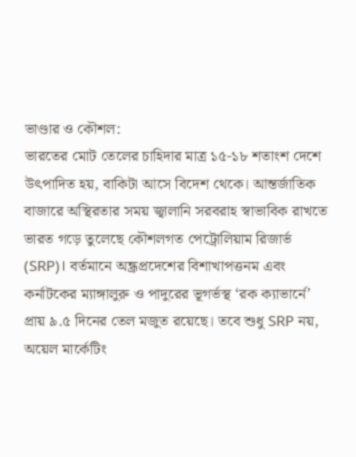ভাণ্ডার ও কৌশল:
ভারতের মোট তেলের চাহিদার মাত্র ১৫-১৮ শতাংশ দেশে উৎপাদিত হয়, বাকিটা আসে বিদেশ থেকে। আন্তর্জাতিক বাজারে অস্থিরতার সময় জ্বালানি সরবরাহ স্বাভাবিক রাখতে ভারত গড়ে তুলেছে কৌশলগত পেট্রোলিয়াম রিজার্ভ (SRP)। বর্তমানে অন্ধ্রপ্রদেশের বিশাখাপত্তনম এবং কর্নাটকের ম্যাঙ্গালুরু ও পাদুরের ভূগর্ভস্থ ‘রক ক্যাভার্নে’ প্রায় ৯.৫ দিনের তেল মজুত রয়েছে। তবে শুধু SRP নয়, অয়েল মার্কেটিং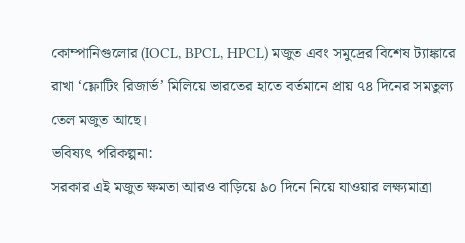কোম্পানিগুলোর (IOCL, BPCL, HPCL) মজুত এবং সমুদ্রের বিশেষ ট্যাঙ্কারে রাখা ‘ফ্লোটিং রিজার্ভ’ মিলিয়ে ভারতের হাতে বর্তমানে প্রায় ৭৪ দিনের সমতুল্য তেল মজুত আছে।
ভবিষ্যৎ পরিকল্পনা:
সরকার এই মজুত ক্ষমতা আরও বাড়িয়ে ৯০ দিনে নিয়ে যাওয়ার লক্ষ্যমাত্রা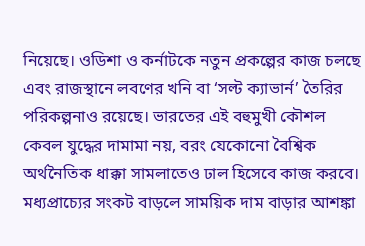নিয়েছে। ওডিশা ও কর্নাটকে নতুন প্রকল্পের কাজ চলছে এবং রাজস্থানে লবণের খনি বা ‘সল্ট ক্যাভার্ন’ তৈরির পরিকল্পনাও রয়েছে। ভারতের এই বহুমুখী কৌশল কেবল যুদ্ধের দামামা নয়, বরং যেকোনো বৈশ্বিক অর্থনৈতিক ধাক্কা সামলাতেও ঢাল হিসেবে কাজ করবে। মধ্যপ্রাচ্যের সংকট বাড়লে সাময়িক দাম বাড়ার আশঙ্কা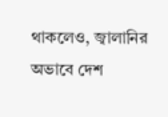থাকলেও, জ্বালানির অভাবে দেশ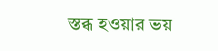স্তব্ধ হওয়ার ভয়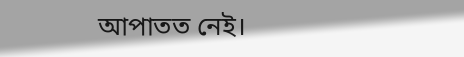আপাতত নেই।